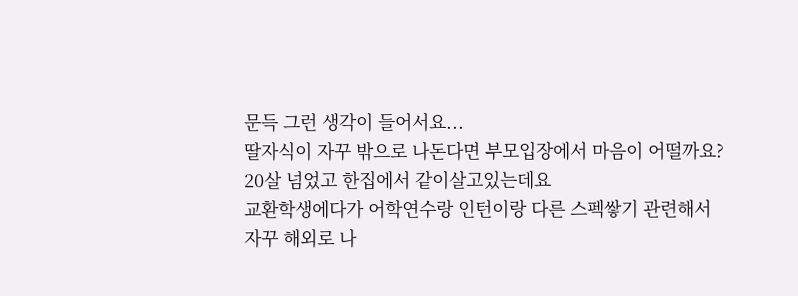문득 그런 생각이 들어서요...
딸자식이 자꾸 밖으로 나돈다면 부모입장에서 마음이 어떨까요?
20살 넘었고 한집에서 같이살고있는데요
교환학생에다가 어학연수랑 인턴이랑 다른 스펙쌓기 관련해서
자꾸 해외로 나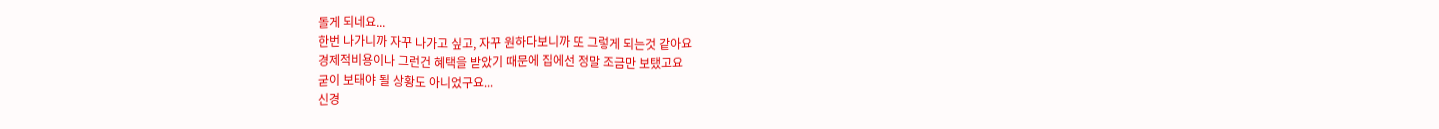돌게 되네요...
한번 나가니까 자꾸 나가고 싶고, 자꾸 원하다보니까 또 그렇게 되는것 같아요
경제적비용이나 그런건 혜택을 받았기 때문에 집에선 정말 조금만 보탰고요
굳이 보태야 될 상황도 아니었구요...
신경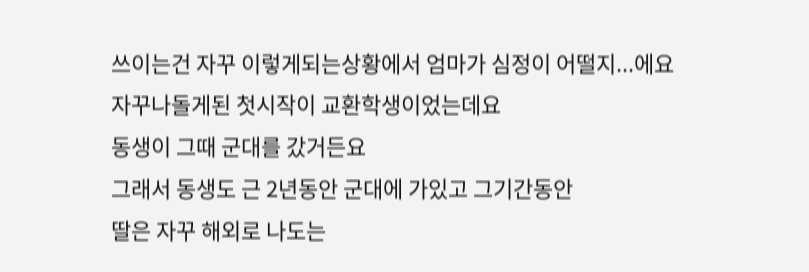쓰이는건 자꾸 이렇게되는상황에서 엄마가 심정이 어떨지...에요
자꾸나돌게된 첫시작이 교환학생이었는데요
동생이 그때 군대를 갔거든요
그래서 동생도 근 2년동안 군대에 가있고 그기간동안
딸은 자꾸 해외로 나도는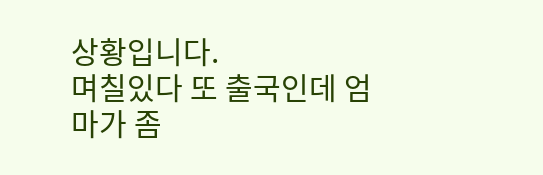상황입니다.
며칠있다 또 출국인데 엄마가 좀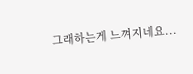그래하는게 느껴지네요...